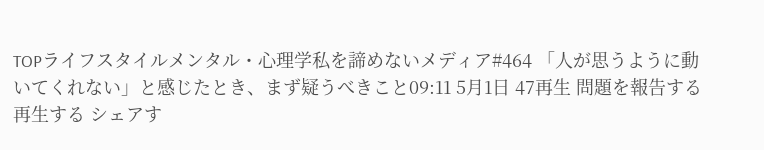TOPライフスタイルメンタル・心理学私を諦めないメディア#464 「人が思うように動いてくれない」と感じたとき、まず疑うべきこと09:11 5月1日 47再生 問題を報告する 再生する シェアす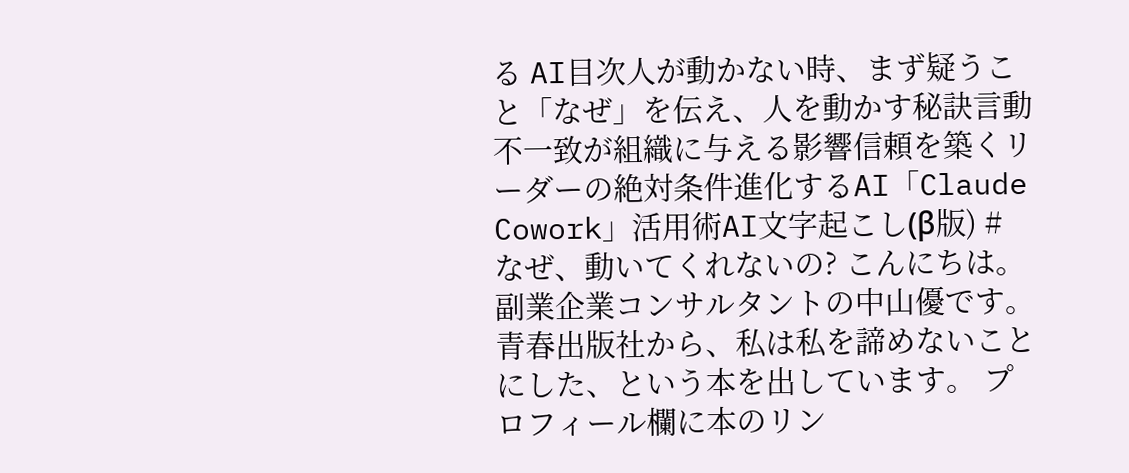る AI目次人が動かない時、まず疑うこと「なぜ」を伝え、人を動かす秘訣言動不一致が組織に与える影響信頼を築くリーダーの絶対条件進化するAI「Claude Cowork」活用術AI文字起こし(β版) # なぜ、動いてくれないの? こんにちは。副業企業コンサルタントの中山優です。 青春出版社から、私は私を諦めないことにした、という本を出しています。 プロフィール欄に本のリン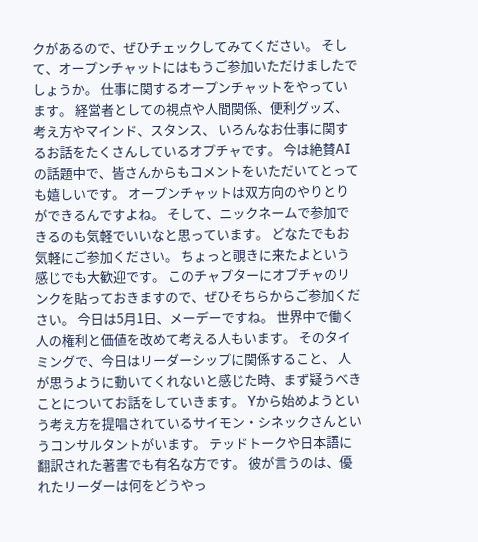クがあるので、ぜひチェックしてみてください。 そして、オープンチャットにはもうご参加いただけましたでしょうか。 仕事に関するオープンチャットをやっています。 経営者としての視点や人間関係、便利グッズ、考え方やマインド、スタンス、 いろんなお仕事に関するお話をたくさんしているオプチャです。 今は絶賛AIの話題中で、皆さんからもコメントをいただいてとっても嬉しいです。 オープンチャットは双方向のやりとりができるんですよね。 そして、ニックネームで参加できるのも気軽でいいなと思っています。 どなたでもお気軽にご参加ください。 ちょっと覗きに来たよという感じでも大歓迎です。 このチャプターにオプチャのリンクを貼っておきますので、ぜひそちらからご参加ください。 今日は5月1日、メーデーですね。 世界中で働く人の権利と価値を改めて考える人もいます。 そのタイミングで、今日はリーダーシップに関係すること、 人が思うように動いてくれないと感じた時、まず疑うべきことについてお話をしていきます。 Yから始めようという考え方を提唱されているサイモン・シネックさんというコンサルタントがいます。 テッドトークや日本語に翻訳された著書でも有名な方です。 彼が言うのは、優れたリーダーは何をどうやっ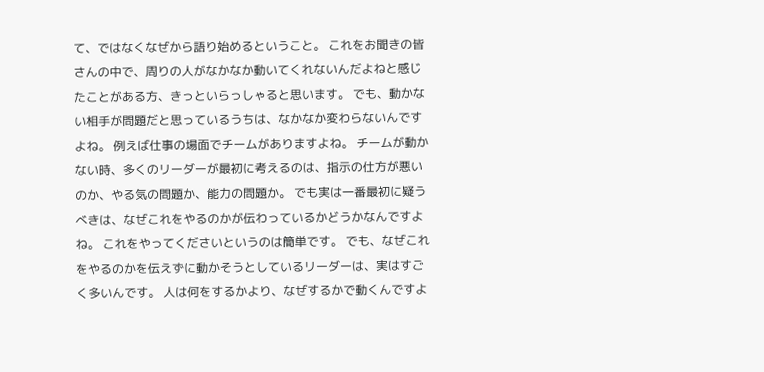て、ではなくなぜから語り始めるということ。 これをお聞きの皆さんの中で、周りの人がなかなか動いてくれないんだよねと感じたことがある方、きっといらっしゃると思います。 でも、動かない相手が問題だと思っているうちは、なかなか変わらないんですよね。 例えば仕事の場面でチームがありますよね。 チームが動かない時、多くのリーダーが最初に考えるのは、指示の仕方が悪いのか、やる気の問題か、能力の問題か。 でも実は一番最初に疑うべきは、なぜこれをやるのかが伝わっているかどうかなんですよね。 これをやってくださいというのは簡単です。 でも、なぜこれをやるのかを伝えずに動かそうとしているリーダーは、実はすごく多いんです。 人は何をするかより、なぜするかで動くんですよ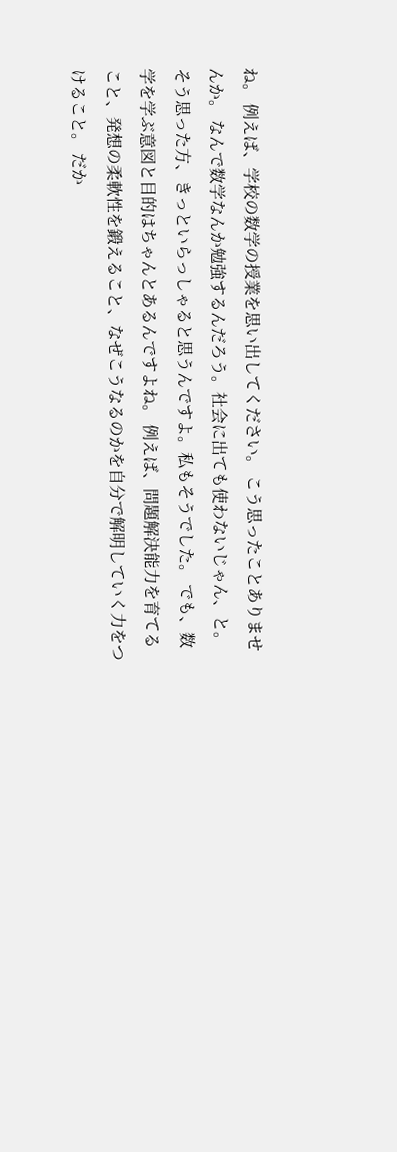ね。 例えば、学校の数学の授業を思い出してください。 こう思ったことありませんか。 なんで数学なんか勉強するんだろう。社会に出ても使わないじゃん、と。 そう思った方、きっといらっしゃると思うんですよ。私もそうでした。 でも、数学を学ぶ意図と目的はちゃんとあるんですよね。 例えば、問題解決能力を育てること、発想の柔軟性を鍛えること、なぜこうなるのかを自分で解明していく力をつけること。 だか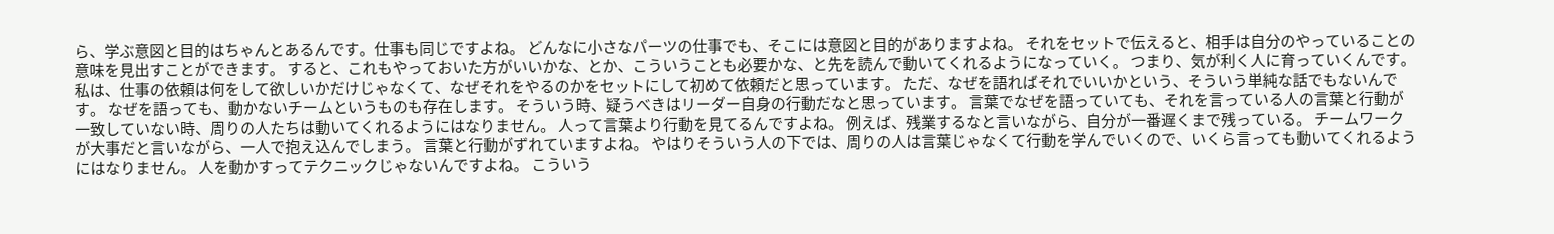ら、学ぶ意図と目的はちゃんとあるんです。仕事も同じですよね。 どんなに小さなパーツの仕事でも、そこには意図と目的がありますよね。 それをセットで伝えると、相手は自分のやっていることの意味を見出すことができます。 すると、これもやっておいた方がいいかな、とか、こういうことも必要かな、と先を読んで動いてくれるようになっていく。 つまり、気が利く人に育っていくんです。 私は、仕事の依頼は何をして欲しいかだけじゃなくて、なぜそれをやるのかをセットにして初めて依頼だと思っています。 ただ、なぜを語ればそれでいいかという、そういう単純な話でもないんです。 なぜを語っても、動かないチームというものも存在します。 そういう時、疑うべきはリーダー自身の行動だなと思っています。 言葉でなぜを語っていても、それを言っている人の言葉と行動が一致していない時、周りの人たちは動いてくれるようにはなりません。 人って言葉より行動を見てるんですよね。 例えば、残業するなと言いながら、自分が一番遅くまで残っている。 チームワークが大事だと言いながら、一人で抱え込んでしまう。 言葉と行動がずれていますよね。 やはりそういう人の下では、周りの人は言葉じゃなくて行動を学んでいくので、いくら言っても動いてくれるようにはなりません。 人を動かすってテクニックじゃないんですよね。 こういう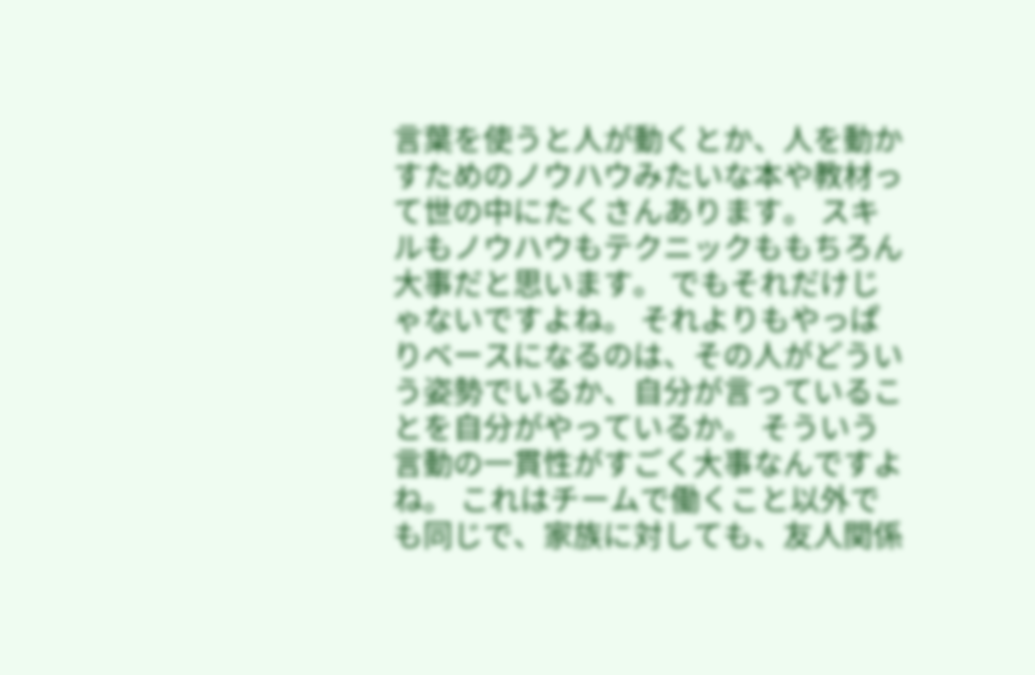言葉を使うと人が動くとか、人を動かすためのノウハウみたいな本や教材って世の中にたくさんあります。 スキルもノウハウもテクニックももちろん大事だと思います。 でもそれだけじゃないですよね。 それよりもやっぱりベースになるのは、その人がどういう姿勢でいるか、自分が言っていることを自分がやっているか。 そういう言動の一貫性がすごく大事なんですよね。 これはチームで働くこと以外でも同じで、家族に対しても、友人関係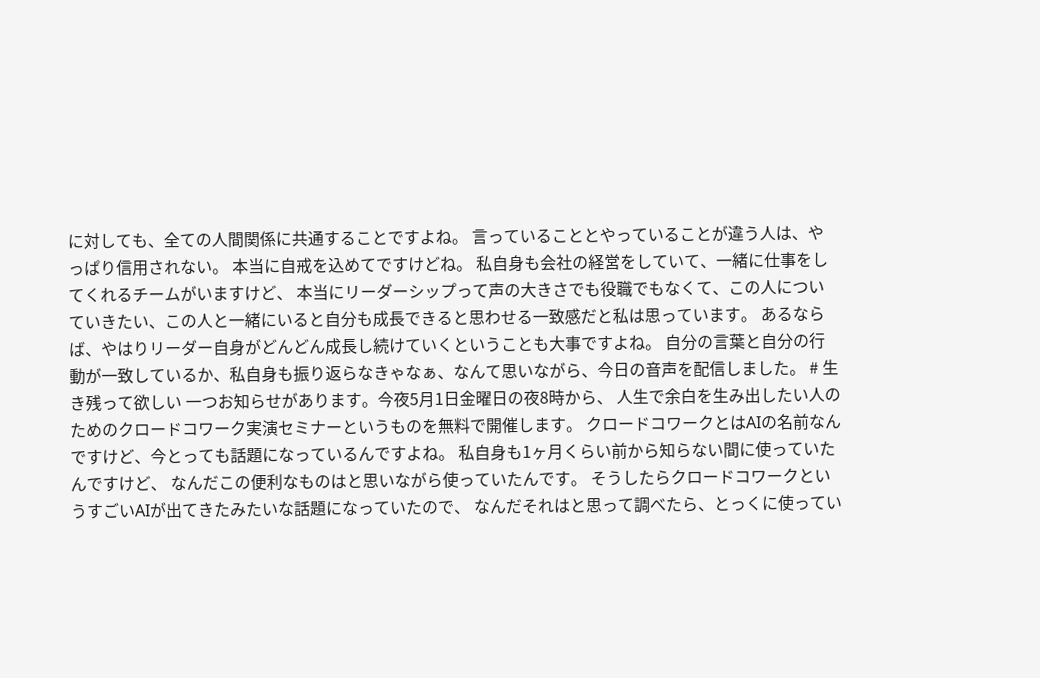に対しても、全ての人間関係に共通することですよね。 言っていることとやっていることが違う人は、やっぱり信用されない。 本当に自戒を込めてですけどね。 私自身も会社の経営をしていて、一緒に仕事をしてくれるチームがいますけど、 本当にリーダーシップって声の大きさでも役職でもなくて、この人についていきたい、この人と一緒にいると自分も成長できると思わせる一致感だと私は思っています。 あるならば、やはりリーダー自身がどんどん成長し続けていくということも大事ですよね。 自分の言葉と自分の行動が一致しているか、私自身も振り返らなきゃなぁ、なんて思いながら、今日の音声を配信しました。 # 生き残って欲しい 一つお知らせがあります。今夜5月1日金曜日の夜8時から、 人生で余白を生み出したい人のためのクロードコワーク実演セミナーというものを無料で開催します。 クロードコワークとはAIの名前なんですけど、今とっても話題になっているんですよね。 私自身も1ヶ月くらい前から知らない間に使っていたんですけど、 なんだこの便利なものはと思いながら使っていたんです。 そうしたらクロードコワークというすごいAIが出てきたみたいな話題になっていたので、 なんだそれはと思って調べたら、とっくに使ってい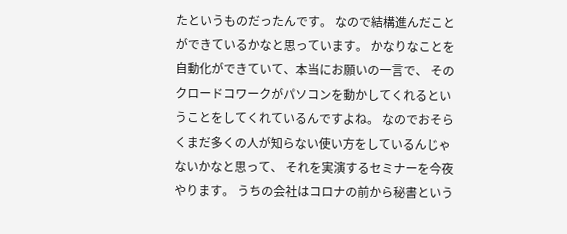たというものだったんです。 なので結構進んだことができているかなと思っています。 かなりなことを自動化ができていて、本当にお願いの一言で、 そのクロードコワークがパソコンを動かしてくれるということをしてくれているんですよね。 なのでおそらくまだ多くの人が知らない使い方をしているんじゃないかなと思って、 それを実演するセミナーを今夜やります。 うちの会社はコロナの前から秘書という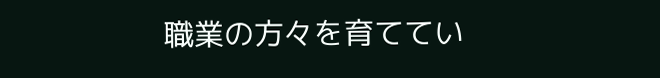職業の方々を育ててい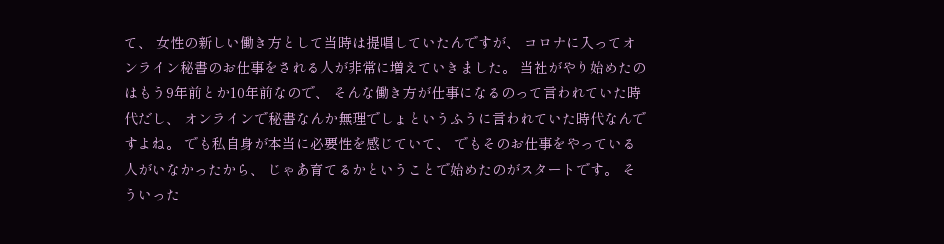て、 女性の新しい働き方として当時は提唱していたんですが、 コロナに入ってオンライン秘書のお仕事をされる人が非常に増えていきました。 当社がやり始めたのはもう9年前とか10年前なので、 そんな働き方が仕事になるのって言われていた時代だし、 オンラインで秘書なんか無理でしょというふうに言われていた時代なんですよね。 でも私自身が本当に必要性を感じていて、 でもそのお仕事をやっている人がいなかったから、 じゃあ育てるかということで始めたのがスタートです。 そういった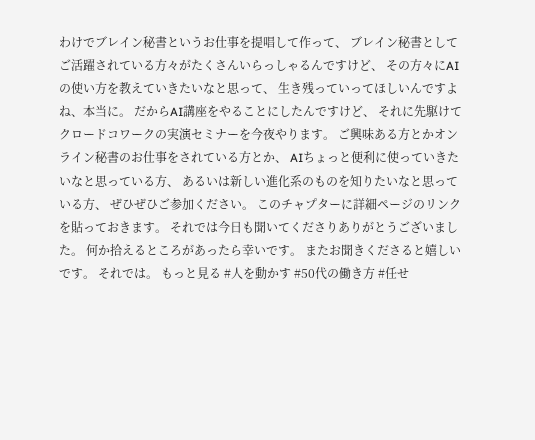わけでブレイン秘書というお仕事を提唱して作って、 ブレイン秘書としてご活躍されている方々がたくさんいらっしゃるんですけど、 その方々にAIの使い方を教えていきたいなと思って、 生き残っていってほしいんですよね、本当に。 だからAI講座をやることにしたんですけど、 それに先駆けてクロードコワークの実演セミナーを今夜やります。 ご興味ある方とかオンライン秘書のお仕事をされている方とか、 AIちょっと便利に使っていきたいなと思っている方、 あるいは新しい進化系のものを知りたいなと思っている方、 ぜひぜひご参加ください。 このチャプターに詳細ページのリンクを貼っておきます。 それでは今日も聞いてくださりありがとうございました。 何か拾えるところがあったら幸いです。 またお聞きくださると嬉しいです。 それでは。 もっと見る #人を動かす #50代の働き方 #任せ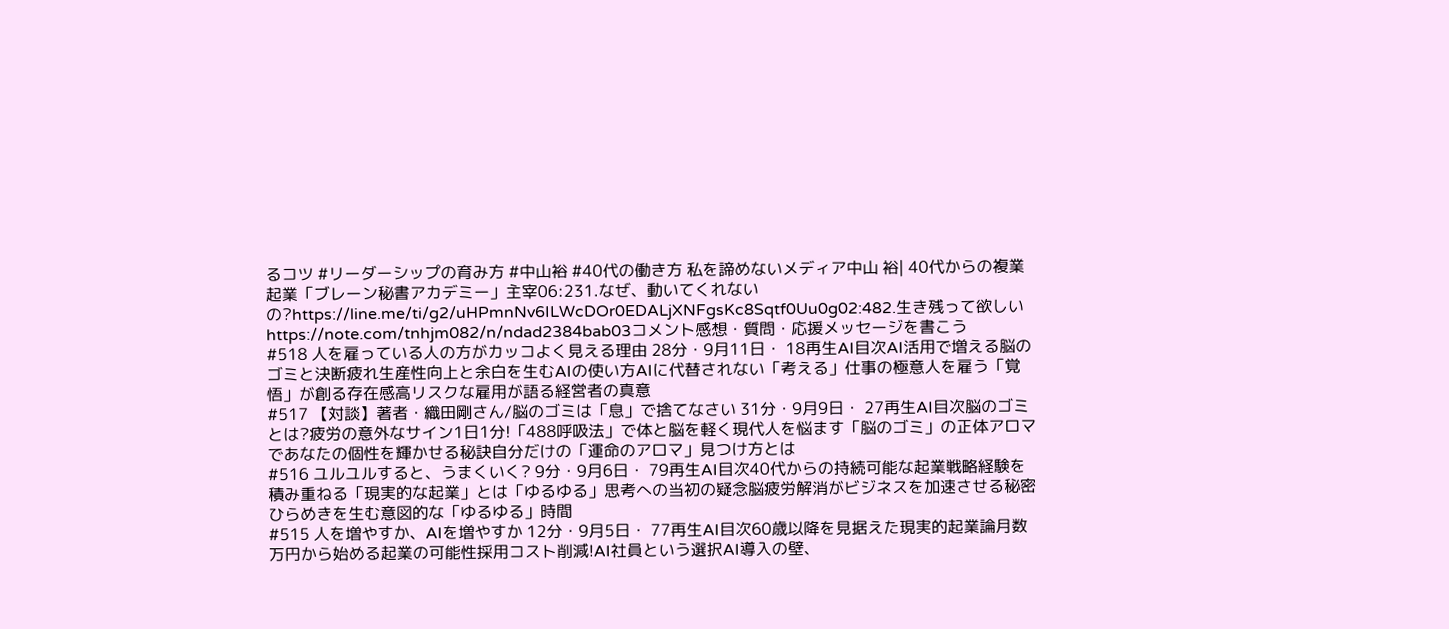るコツ #リーダーシップの育み方 #中山裕 #40代の働き方 私を諦めないメディア中山 裕| 40代からの複業起業「ブレーン秘書アカデミー」主宰06:231.なぜ、動いてくれないの?https://line.me/ti/g2/uHPmnNv6ILWcDOr0EDALjXNFgsKc8Sqtf0Uu0g02:482.生き残って欲しいhttps://note.com/tnhjm082/n/ndad2384bab03コメント感想・質問・応援メッセージを書こう
#518 人を雇っている人の方がカッコよく見える理由 28分・9月11日・ 18再生AI目次AI活用で増える脳のゴミと決断疲れ生産性向上と余白を生むAIの使い方AIに代替されない「考える」仕事の極意人を雇う「覚悟」が創る存在感高リスクな雇用が語る経営者の真意
#517 【対談】著者・織田剛さん/脳のゴミは「息」で捨てなさい 31分・9月9日・ 27再生AI目次脳のゴミとは?疲労の意外なサイン1日1分!「488呼吸法」で体と脳を軽く現代人を悩ます「脳のゴミ」の正体アロマであなたの個性を輝かせる秘訣自分だけの「運命のアロマ」見つけ方とは
#516 ユルユルすると、うまくいく? 9分・9月6日・ 79再生AI目次40代からの持続可能な起業戦略経験を積み重ねる「現実的な起業」とは「ゆるゆる」思考への当初の疑念脳疲労解消がビジネスを加速させる秘密ひらめきを生む意図的な「ゆるゆる」時間
#515 人を増やすか、AIを増やすか 12分・9月5日・ 77再生AI目次60歳以降を見据えた現実的起業論月数万円から始める起業の可能性採用コスト削減!AI社員という選択AI導入の壁、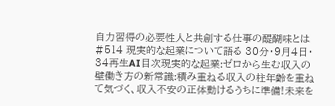自力習得の必要性人と共創する仕事の醍醐味とは
#514 現実的な起業について語る 30分・9月4日・ 34再生AI目次現実的な起業:ゼロから生む収入の壁働き方の新常識:積み重ねる収入の柱年齢を重ねて気づく、収入不安の正体動けるうちに準備!未来を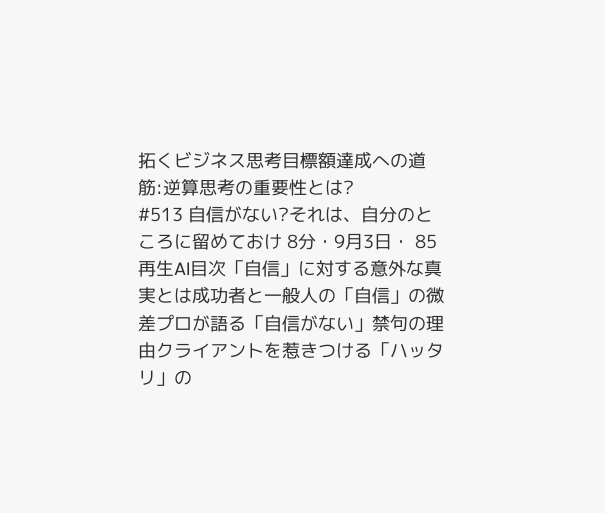拓くビジネス思考目標額達成への道筋:逆算思考の重要性とは?
#513 自信がない?それは、自分のところに留めておけ 8分・9月3日・ 85再生AI目次「自信」に対する意外な真実とは成功者と一般人の「自信」の微差プロが語る「自信がない」禁句の理由クライアントを惹きつける「ハッタリ」の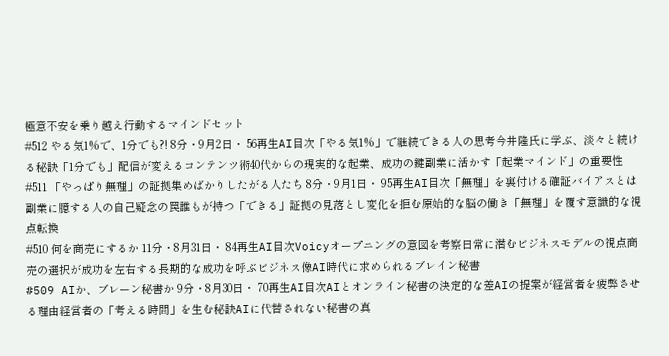極意不安を乗り越え行動するマインドセット
#512 やる気1%で、1分でも?! 8分・9月2日・ 56再生AI目次「やる気1%」で継続できる人の思考今井隆氏に学ぶ、淡々と続ける秘訣「1分でも」配信が変えるコンテンツ術40代からの現実的な起業、成功の鍵副業に活かす「起業マインド」の重要性
#511 「やっぱり無理」の証拠集めばかりしたがる人たち 8分・9月1日・ 95再生AI目次「無理」を裏付ける確証バイアスとは副業に臆する人の自己疑念の罠誰もが持つ「できる」証拠の見落とし変化を拒む原始的な脳の働き「無理」を覆す意識的な視点転換
#510 何を商売にするか 11分・8月31日・ 84再生AI目次Voicyオープニングの意図を考察日常に潜むビジネスモデルの視点商売の選択が成功を左右する長期的な成功を呼ぶビジネス像AI時代に求められるブレイン秘書
#509 AIか、ブレーン秘書か 9分・8月30日・ 70再生AI目次AIとオンライン秘書の決定的な差AIの提案が経営者を疲弊させる理由経営者の「考える時間」を生む秘訣AIに代替されない秘書の真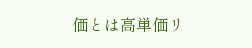価とは高単価リ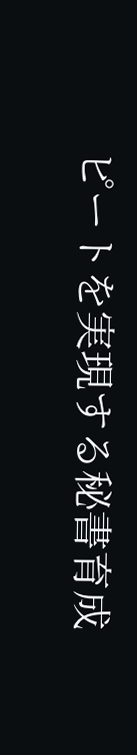ピートを実現する秘書育成